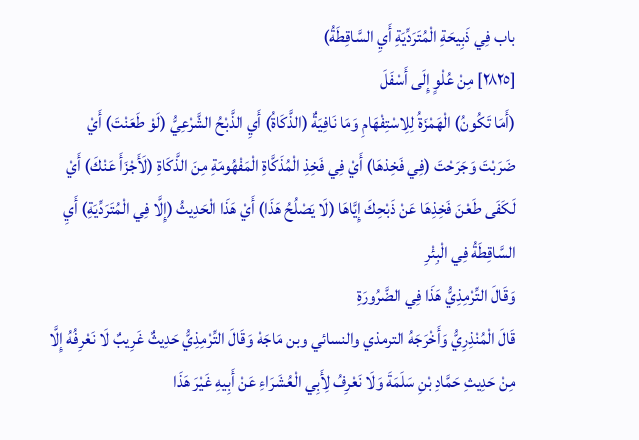باب فِي ذَبِيحَةِ الْمُتَرَدِّيَةِ أَيِ السَّاقِطَةُ)
[٢٨٢٥] مِنْ عُلْوٍ إِلَى أَسْفَلَ
(أَمَا تَكُونُ) الْهَمْزَةُ لِلِاسْتِفْهَامِ وَمَا نَافِيَةٌ (الذَّكَاةُ) أَيِ الذَّبْحُ الشَّرْعِيُّ (لَوْ طَعَنْتَ) أَيْ ضَرَبْتَ وَجَرَحْتَ (فِي فَخِذهَا) أَيْ فِي فَخِذِ الْمُذَكَّاةِ الْمَفْهُومَةِ مِنَ الذَّكَاةِ (لَأَجْزَأَ عَنْكَ) أَيْ لَكَفَى طَعْنَ فَخِذِهَا عَنْ ذَبْحِكَ إِيَّاهَا (لَا يَصْلُحُ هَذَا) أَيْ هَذَا الْحَدِيثُ (إِلَّا فِي الْمُتَرَدِّيَةِ) أَيِ السَّاقِطَةُ فِي الْبِئْرِ
وَقَالَ التِّرْمِذِيُّ هَذَا فِي الضَّرُورَةِ
قَالَ الْمُنْذِرِيُّ وَأَخْرَجَهُ الترمذي والنسائي وبن مَاجَهْ وَقَالَ التِّرْمِذِيُّ حَدِيثٌ غَرِيبٌ لَا نَعْرِفُهُ إِلَّا مِنْ حَدِيثِ حَمَّادِ بْنِ سَلَمَةَ وَلَا نَعْرِفُ لِأَبِي الْعُشَرَاءِ عَنْ أَبِيهِ غَيْرَ هَذَا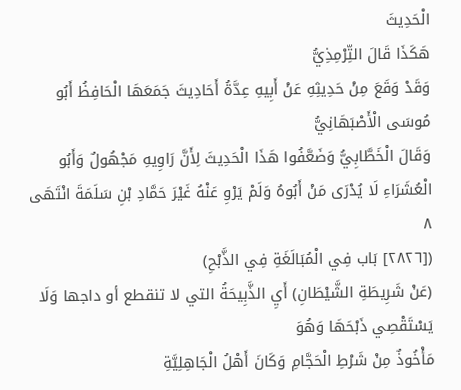الْحَدِيثَ
هَكَذَا قَالَ التِّرْمِذِيُّ
وَقَدْ وَقَعَ مِنْ حَدِيثِهِ عَنْ أَبِيهِ عِدَّةُ أَحَادِيثَ جَمَعَهَا الْحَافِظُ أَبُو مُوسَى الْأَصْبَهَانِيُّ
وَقَالَ الْخَطَّابِيُّ وَضَعَّفُوا هَذَا الْحَدِيثَ لِأَنَّ رَاوِيهِ مَجْهُولٌ وَأَبُو الْعُشَرَاءِ لَا يُدْرَى مَنْ أَبُوهُ وَلَمْ يَرْوِ عَنْهُ غَيْرَ حَمَّادِ بْنِ سَلَمَةَ انْتَهَى
٨
([٢٨٢٦] بَاب فِي الْمُبَالَغَةِ فِي الذَّبْحِ)
(عَنْ شَرِيطَةِ الشَّيْطَانِ) أَيِ الذَّبِيحَةُ التي لا تنقطع أو داجها وَلَا يَسْتَقْصِي ذَبْحَهَا وَهُوَ
مَأْخُوذٌ مِنْ شَرْطِ الْحَجَّامِ وَكَانَ أَهْلُ الْجَاهِلِيَّةِ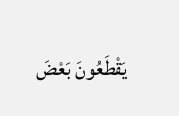يَقْطَعُونَ بَعْضَ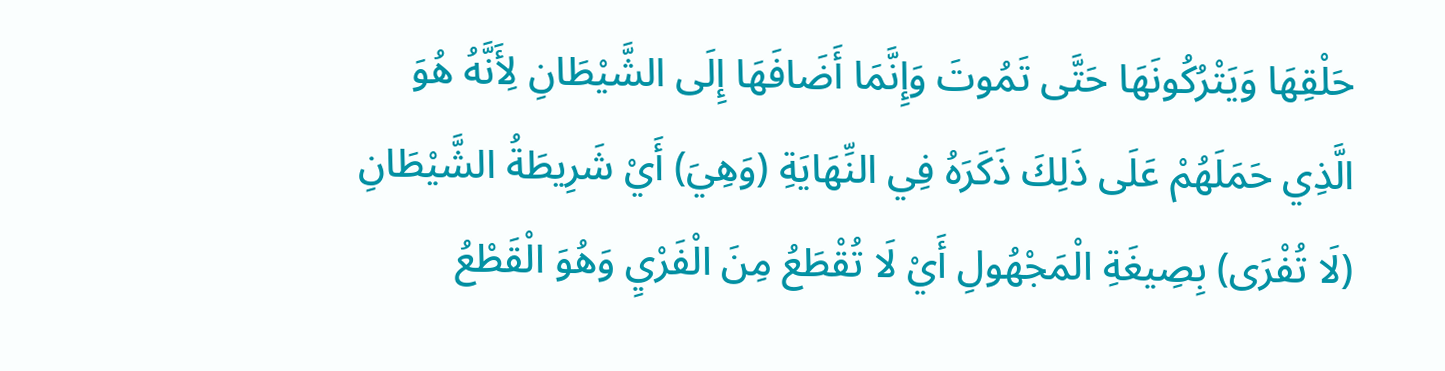حَلْقِهَا وَيَتْرُكُونَهَا حَتَّى تَمُوتَ وَإِنَّمَا أَضَافَهَا إِلَى الشَّيْطَانِ لِأَنَّهُ هُوَ الَّذِي حَمَلَهُمْ عَلَى ذَلِكَ ذَكَرَهُ فِي النِّهَايَةِ (وَهِيَ) أَيْ شَرِيطَةُ الشَّيْطَانِ (لَا تُفْرَى) بِصِيغَةِ الْمَجْهُولِ أَيْ لَا تُقْطَعُ مِنَ الْفَرْيِ وَهُوَ الْقَطْعُ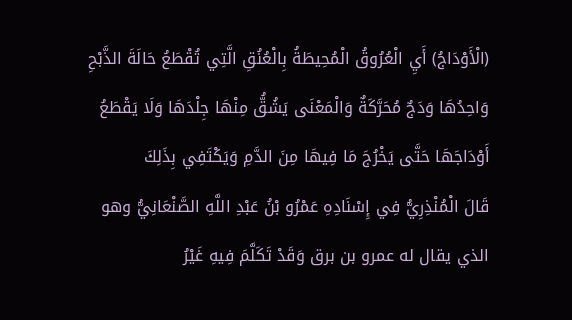(الْأَوْدَاجُ) أَيِ الْعُرُوقُ الْمُحِيطَةُ بِالْعُنُقِ الَّتِي تُقْطَعُ حَالَةَ الذَّبْحِ وَاحِدُهَا وَدَجٌ مُحَرَّكَةٌ وَالْمَعْنَى يَشُقُّ مِنْهَا جِلْدَهَا وَلَا يَقْطَعُ أَوْدَاجَهَا حَتَّى يَخْرُجَ مَا فِيهَا مِنَ الدَّمِ وَيَكْتَفِي بِذَلِكَ
قَالَ الْمُنْذِرِيُّ فِي إِسْنَادِهِ عَمْرُو بْنُ عَبْدِ اللَّهِ الصَّنْعَانِيُّ وهو الذي يقال له عمرو بن برق وَقَدْ تَكَلَّمَ فِيهِ غَيْرُ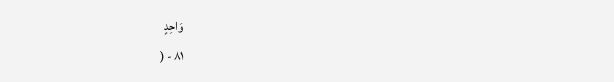وَاحِدٍ
٨١ - (